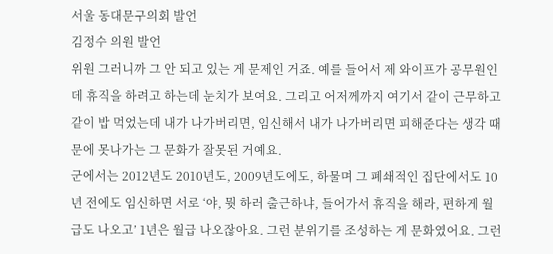서울 동대문구의회 발언
김정수 의원 발언
위원 그러니까 그 안 되고 있는 게 문제인 거죠. 예를 들어서 제 와이프가 공무원인데 휴직을 하려고 하는데 눈치가 보여요. 그리고 어저께까지 여기서 같이 근무하고 같이 밥 먹었는데 내가 나가버리면, 임신해서 내가 나가버리면 피해준다는 생각 때문에 못나가는 그 문화가 잘못된 거예요.
군에서는 2012년도 2010년도, 2009년도에도, 하물며 그 폐쇄적인 집단에서도 10년 전에도 임신하면 서로 ‘야, 뭣 하러 출근하냐, 들어가서 휴직을 해라, 편하게 월급도 나오고’ 1년은 월급 나오잖아요. 그런 분위기를 조성하는 게 문화였어요. 그런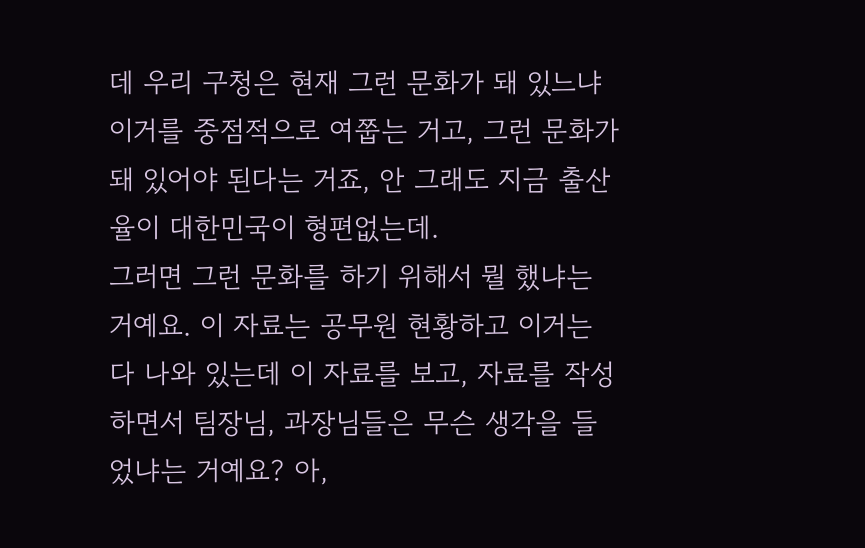데 우리 구청은 현재 그런 문화가 돼 있느냐 이거를 중점적으로 여쭙는 거고, 그런 문화가 돼 있어야 된다는 거죠, 안 그래도 지금 출산율이 대한민국이 형편없는데.
그러면 그런 문화를 하기 위해서 뭘 했냐는 거예요. 이 자료는 공무원 현황하고 이거는 다 나와 있는데 이 자료를 보고, 자료를 작성하면서 팀장님, 과장님들은 무슨 생각을 들었냐는 거예요? 아,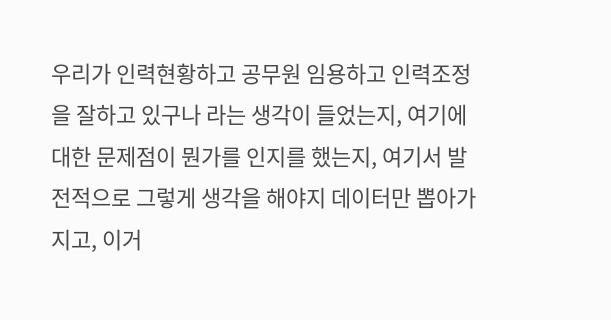우리가 인력현황하고 공무원 임용하고 인력조정을 잘하고 있구나 라는 생각이 들었는지, 여기에 대한 문제점이 뭔가를 인지를 했는지, 여기서 발전적으로 그렇게 생각을 해야지 데이터만 뽑아가지고, 이거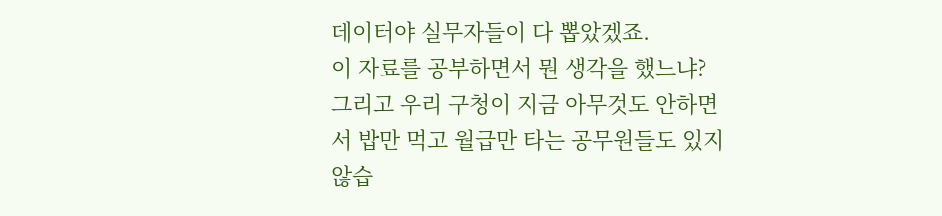데이터야 실무자들이 다 뽑았겠죠.
이 자료를 공부하면서 뭔 생각을 했느냐? 그리고 우리 구청이 지금 아무것도 안하면서 밥만 먹고 월급만 타는 공무원들도 있지 않습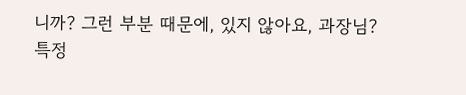니까? 그런 부분 때문에, 있지 않아요, 과장님?
특정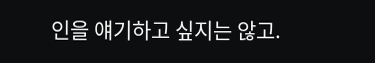인을 얘기하고 싶지는 않고.